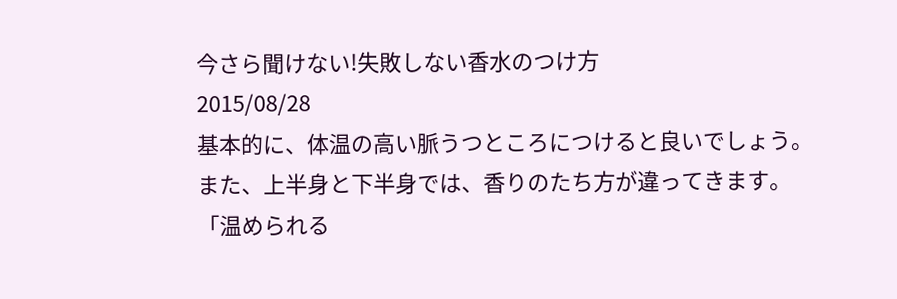今さら聞けない!失敗しない香水のつけ方
2015/08/28
基本的に、体温の高い脈うつところにつけると良いでしょう。
また、上半身と下半身では、香りのたち方が違ってきます。
「温められる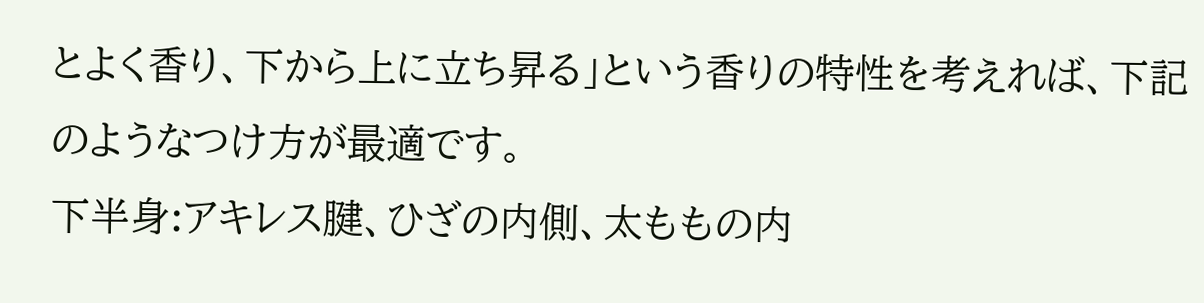とよく香り、下から上に立ち昇る」という香りの特性を考えれば、下記のようなつけ方が最適です。
下半身:アキレス腱、ひざの内側、太ももの内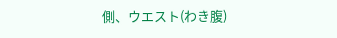側、ウエスト(わき腹)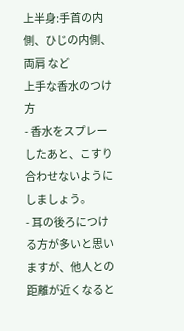上半身:手首の内側、ひじの内側、両肩 など
上手な香水のつけ方
- 香水をスプレーしたあと、こすり合わせないようにしましょう。
- 耳の後ろにつける方が多いと思いますが、他人との距離が近くなると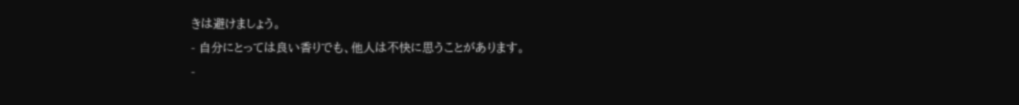きは避けましょう。
- 自分にとっては良い香りでも、他人は不快に思うことがあります。
-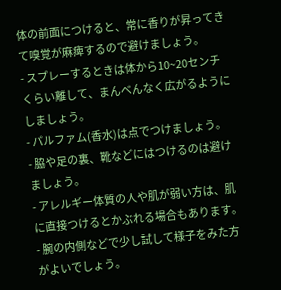体の前面につけると、常に香りが昇ってきて嗅覚が麻痺するので避けましょう。
- スプレーするときは体から10~20センチくらい離して、まんべんなく広がるようにしましょう。
- パルファム(香水)は点でつけましょう。
- 脇や足の裏、靴などにはつけるのは避けましょう。
- アレルギー体質の人や肌が弱い方は、肌に直接つけるとかぶれる場合もあります。
- 腕の内側などで少し試して様子をみた方がよいでしょう。